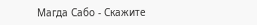Магда Сабо - Скажите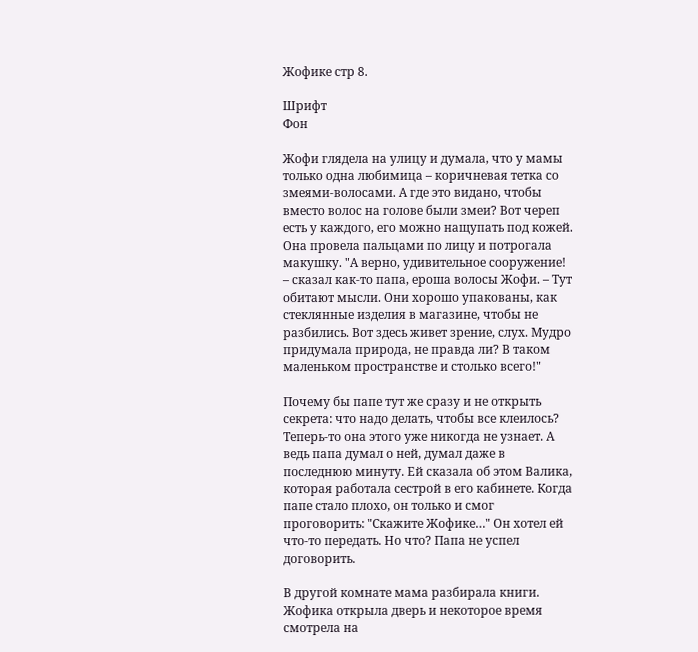Жофике стр 8.

Шрифт
Фон

Жофи глядела на улицу и думала, что у мамы только одна любимица – коричневая тетка со змеями-волосами. А где это видано, чтобы вместо волос на голове были змеи? Вот череп есть у каждого, его можно нащупать под кожей. Она провела пальцами по лицу и потрогала макушку. "А верно, удивительное сооружение! – сказал как-то папа, ероша волосы Жофи. – Тут обитают мысли. Они хорошо упакованы, как стеклянные изделия в магазине, чтобы не разбились. Вот здесь живет зрение, слух. Мудро придумала природа, не правда ли? В таком маленьком пространстве и столько всего!"

Почему бы папе тут же сразу и не открыть секрета: что надо делать, чтобы все клеилось? Теперь-то она этого уже никогда не узнает. А ведь папа думал о ней, думал даже в последнюю минуту. Ей сказала об этом Валика, которая работала сестрой в его кабинете. Когда папе стало плохо, он только и смог проговорить: "Скажите Жофике…" Он хотел ей что-то передать. Но что? Папа не успел договорить.

В другой комнате мама разбирала книги. Жофика открыла дверь и некоторое время смотрела на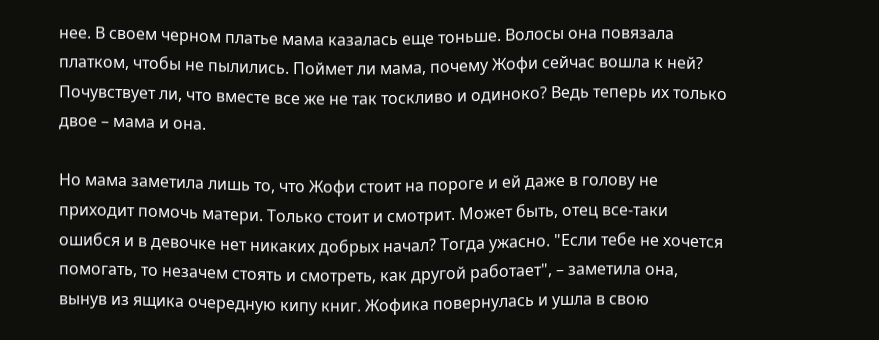нее. В своем черном платье мама казалась еще тоньше. Волосы она повязала платком, чтобы не пылились. Поймет ли мама, почему Жофи сейчас вошла к ней? Почувствует ли, что вместе все же не так тоскливо и одиноко? Ведь теперь их только двое – мама и она.

Но мама заметила лишь то, что Жофи стоит на пороге и ей даже в голову не приходит помочь матери. Только стоит и смотрит. Может быть, отец все-таки ошибся и в девочке нет никаких добрых начал? Тогда ужасно. "Если тебе не хочется помогать, то незачем стоять и смотреть, как другой работает", – заметила она, вынув из ящика очередную кипу книг. Жофика повернулась и ушла в свою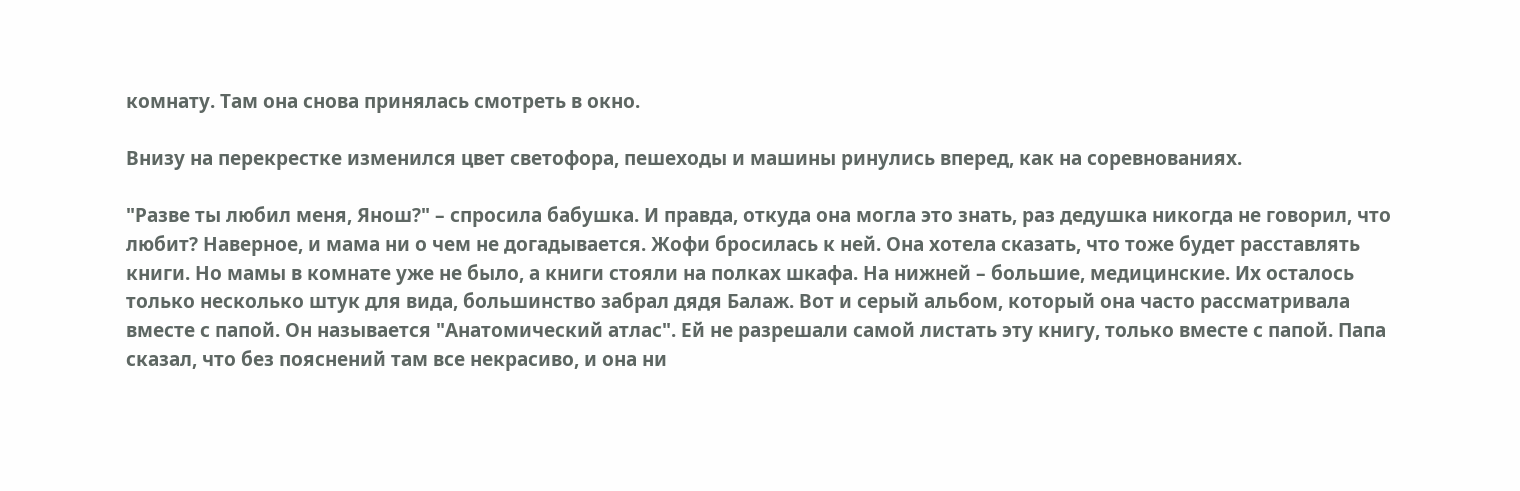комнату. Там она снова принялась смотреть в окно.

Внизу на перекрестке изменился цвет светофора, пешеходы и машины ринулись вперед, как на соревнованиях.

"Разве ты любил меня, Янош?" – спросила бабушка. И правда, откуда она могла это знать, раз дедушка никогда не говорил, что любит? Наверное, и мама ни о чем не догадывается. Жофи бросилась к ней. Она хотела сказать, что тоже будет расставлять книги. Но мамы в комнате уже не было, а книги стояли на полках шкафа. На нижней – большие, медицинские. Их осталось только несколько штук для вида, большинство забрал дядя Балаж. Вот и серый альбом, который она часто рассматривала вместе с папой. Он называется "Анатомический атлас". Ей не разрешали самой листать эту книгу, только вместе с папой. Папа сказал, что без пояснений там все некрасиво, и она ни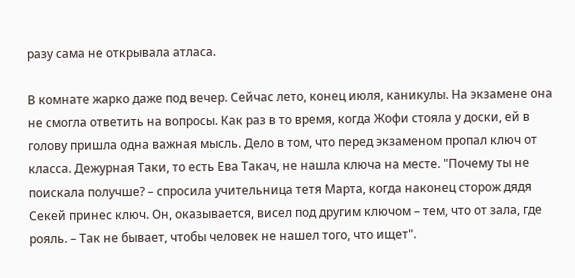разу сама не открывала атласа.

В комнате жарко даже под вечер. Сейчас лето, конец июля, каникулы. На экзамене она не смогла ответить на вопросы. Как раз в то время, когда Жофи стояла у доски, ей в голову пришла одна важная мысль. Дело в том, что перед экзаменом пропал ключ от класса. Дежурная Таки, то есть Ева Такач, не нашла ключа на месте. "Почему ты не поискала получше? – спросила учительница тетя Марта, когда наконец сторож дядя Секей принес ключ. Он, оказывается, висел под другим ключом – тем, что от зала, где рояль. – Так не бывает, чтобы человек не нашел того, что ищет".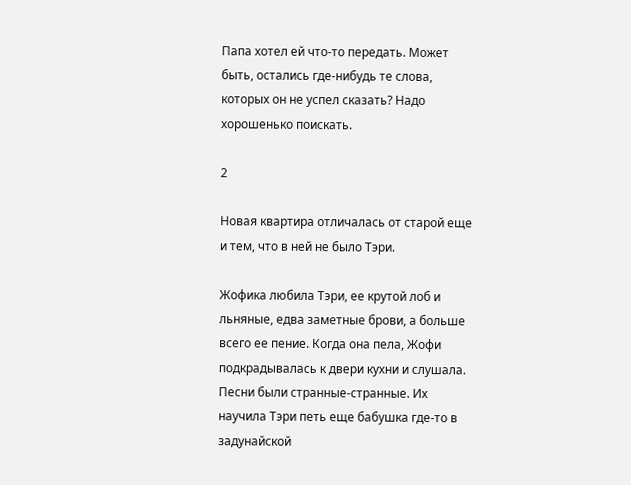Папа хотел ей что-то передать. Может быть, остались где-нибудь те слова, которых он не успел сказать? Надо хорошенько поискать.

2

Новая квартира отличалась от старой еще и тем, что в ней не было Тэри.

Жофика любила Тэри, ее крутой лоб и льняные, едва заметные брови, а больше всего ее пение. Когда она пела, Жофи подкрадывалась к двери кухни и слушала. Песни были странные-странные. Их научила Тэри петь еще бабушка где-то в задунайской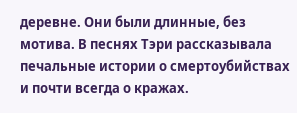деревне. Они были длинные, без мотива. В песнях Тэри рассказывала печальные истории о смертоубийствах и почти всегда о кражах.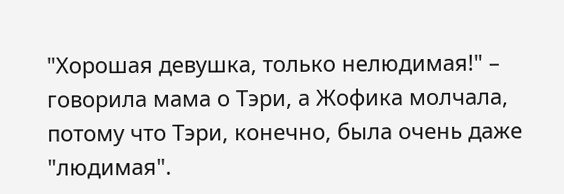"Хорошая девушка, только нелюдимая!" – говорила мама о Тэри, а Жофика молчала, потому что Тэри, конечно, была очень даже "людимая".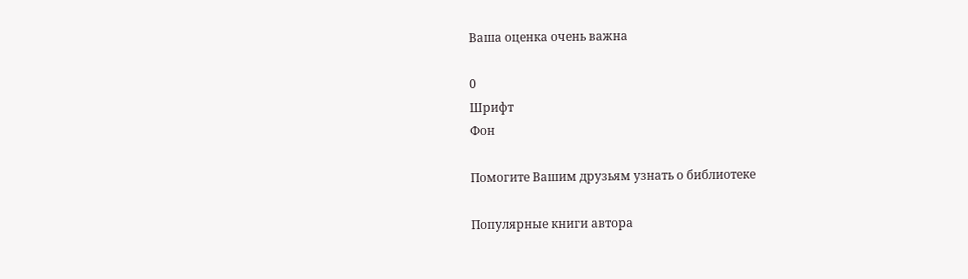Ваша оценка очень важна

0
Шрифт
Фон

Помогите Вашим друзьям узнать о библиотеке

Популярные книги автора